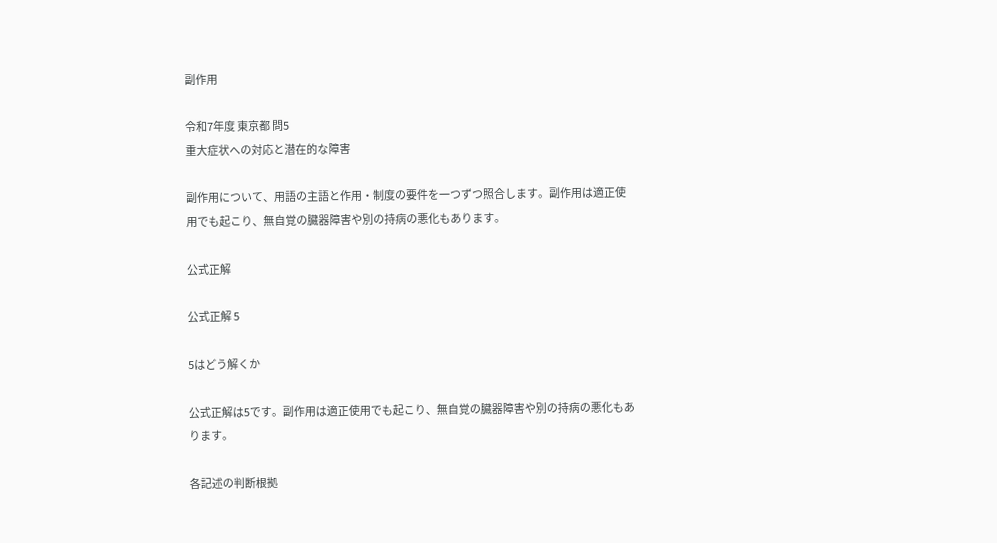副作用

令和7年度 東京都 問5
重大症状への対応と潜在的な障害

副作用について、用語の主語と作用・制度の要件を一つずつ照合します。副作用は適正使用でも起こり、無自覚の臓器障害や別の持病の悪化もあります。

公式正解

公式正解 5

5はどう解くか

公式正解は5です。副作用は適正使用でも起こり、無自覚の臓器障害や別の持病の悪化もあります。

各記述の判断根拠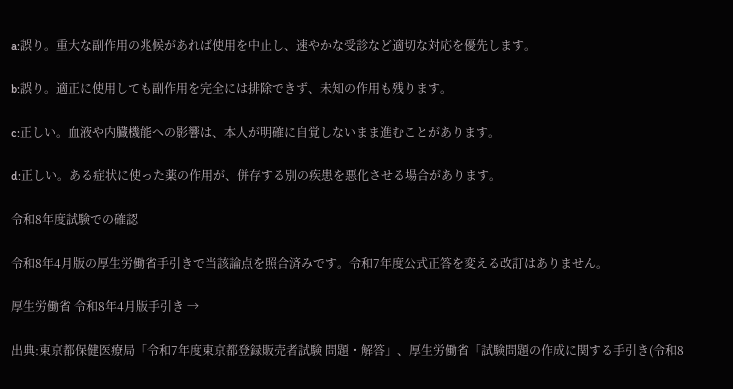a:誤り。重大な副作用の兆候があれば使用を中止し、速やかな受診など適切な対応を優先します。

b:誤り。適正に使用しても副作用を完全には排除できず、未知の作用も残ります。

c:正しい。血液や内臓機能への影響は、本人が明確に自覚しないまま進むことがあります。

d:正しい。ある症状に使った薬の作用が、併存する別の疾患を悪化させる場合があります。

令和8年度試験での確認

令和8年4月版の厚生労働省手引きで当該論点を照合済みです。令和7年度公式正答を変える改訂はありません。

厚生労働省 令和8年4月版手引き →

出典:東京都保健医療局「令和7年度東京都登録販売者試験 問題・解答」、厚生労働省「試験問題の作成に関する手引き(令和8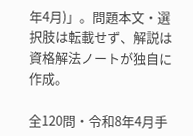年4月)」。問題本文・選択肢は転載せず、解説は資格解法ノートが独自に作成。

全120問・令和8年4月手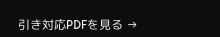引き対応PDFを見る →